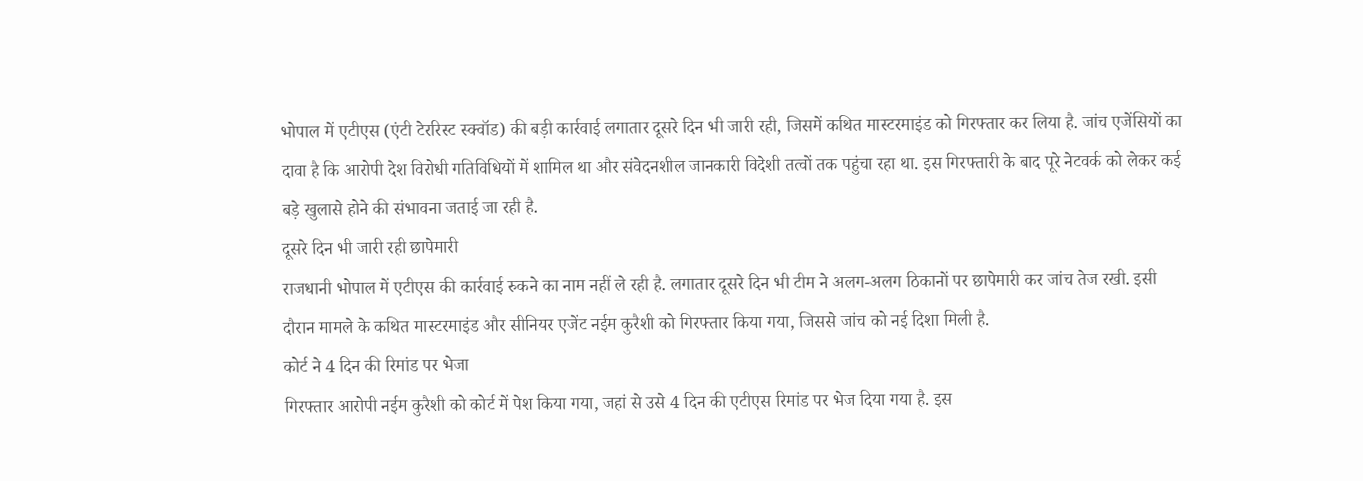भोपाल में एटीएस (एंटी टेररिस्ट स्क्वॉड) की बड़ी कार्रवाई लगातार दूसरे दिन भी जारी रही, जिसमें कथित मास्टरमाइंड को गिरफ्तार कर लिया है. जांच एजेंसियों का दावा है कि आरोपी देश विरोधी गतिविधियों में शामिल था और संवेदनशील जानकारी विदेशी तत्वों तक पहुंचा रहा था. इस गिरफ्तारी के बाद पूरे नेटवर्क को लेकर कई बड़े खुलासे होने की संभावना जताई जा रही है.
दूसरे दिन भी जारी रही छापेमारी
राजधानी भोपाल में एटीएस की कार्रवाई रुकने का नाम नहीं ले रही है. लगातार दूसरे दिन भी टीम ने अलग-अलग ठिकानों पर छापेमारी कर जांच तेज रखी. इसी दौरान मामले के कथित मास्टरमाइंड और सीनियर एजेंट नईम कुरैशी को गिरफ्तार किया गया, जिससे जांच को नई दिशा मिली है.
कोर्ट ने 4 दिन की रिमांड पर भेजा
गिरफ्तार आरोपी नईम कुरैशी को कोर्ट में पेश किया गया, जहां से उसे 4 दिन की एटीएस रिमांड पर भेज दिया गया है. इस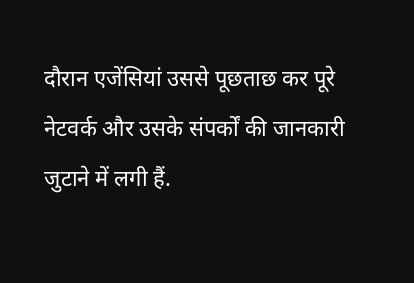दौरान एजेंसियां उससे पूछताछ कर पूरे नेटवर्क और उसके संपर्कों की जानकारी जुटाने में लगी हैं.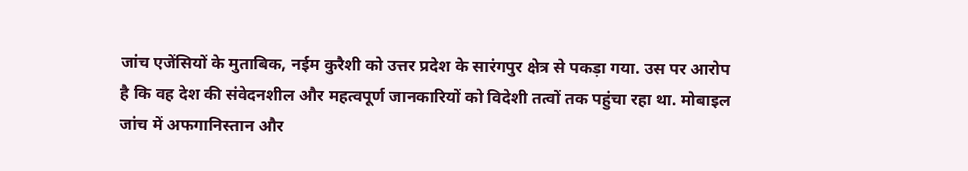जांच एजेंसियों के मुताबिक, नईम कुरैशी को उत्तर प्रदेश के सारंगपुर क्षेत्र से पकड़ा गया. उस पर आरोप है कि वह देश की संवेदनशील और महत्वपूर्ण जानकारियों को विदेशी तत्वों तक पहुंचा रहा था. मोबाइल जांच में अफगानिस्तान और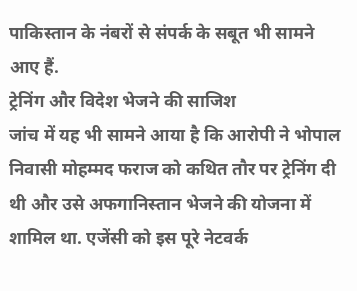पाकिस्तान के नंबरों से संपर्क के सबूत भी सामने आए हैं.
ट्रेनिंग और विदेश भेजने की साजिश
जांच में यह भी सामने आया है कि आरोपी ने भोपाल निवासी मोहम्मद फराज को कथित तौर पर ट्रेनिंग दी थी और उसे अफगानिस्तान भेजने की योजना में शामिल था. एजेंसी को इस पूरे नेटवर्क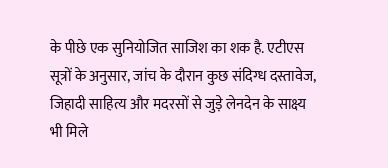के पीछे एक सुनियोजित साजिश का शक है. एटीएस सूत्रों के अनुसार, जांच के दौरान कुछ संदिग्ध दस्तावेज, जिहादी साहित्य और मदरसों से जुड़े लेनदेन के साक्ष्य भी मिले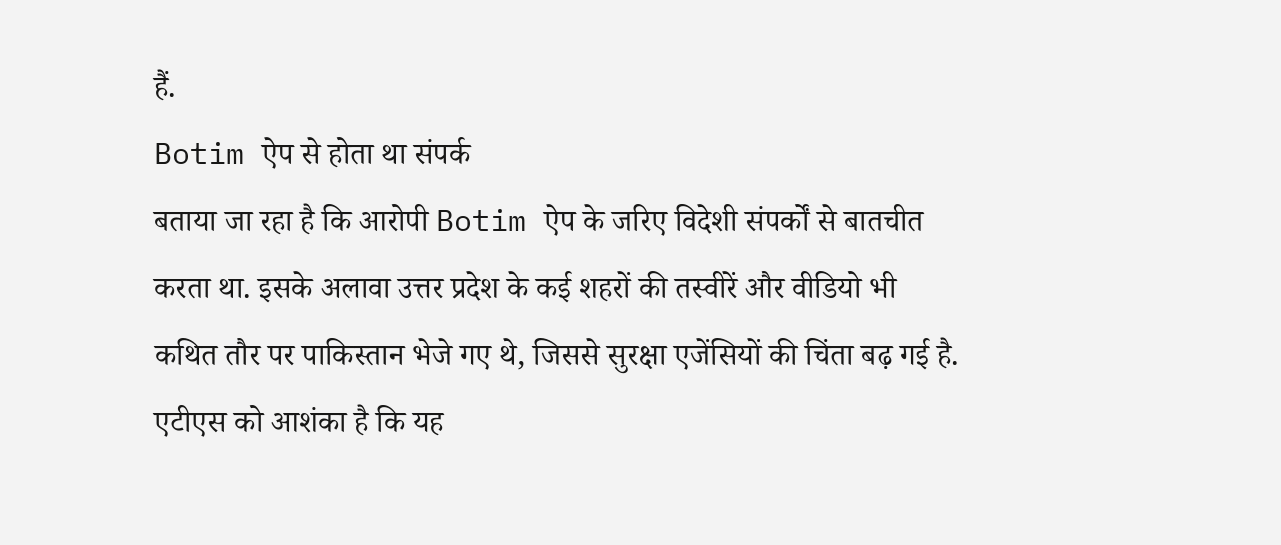हैं.
Botim ऐप से होता था संपर्क
बताया जा रहा है कि आरोपी Botim ऐप के जरिए विदेशी संपर्कों से बातचीत करता था. इसके अलावा उत्तर प्रदेश के कई शहरों की तस्वीरें और वीडियो भी कथित तौर पर पाकिस्तान भेजे गए थे, जिससे सुरक्षा एजेंसियों की चिंता बढ़ गई है. एटीएस को आशंका है कि यह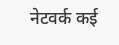नेटवर्क कई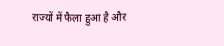राज्यों में फैला हुआ है और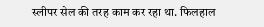स्लीपर सेल की तरह काम कर रहा था. फिलहाल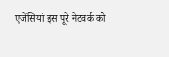एजेंसियां इस पूरे नेटवर्क को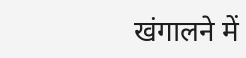खंगालने में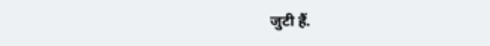जुटी हैं.